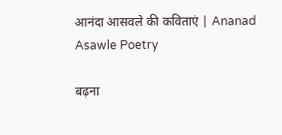आनंदा आसवले की कविताएं | Ananad Asawle Poetry

बढ़ना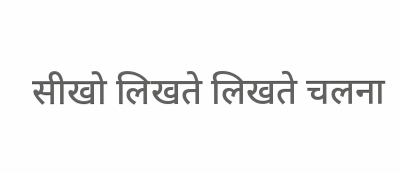सीखो लिखते लिखते चलना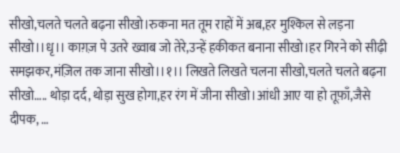सीखो,चलते चलते बढ़ना सीखो।रुकना मत तूम राहों में अब,हर मुश्किल से लड़ना सीखो।।धृ।। काग़ज़ पे उतरे ख्वाब जो तेरे,उन्हें हकीकत बनाना सीखो।हर गिरने को सीढ़ी समझकर,मंज़िल तक जाना सीखो।।१।। लिखते लिखते चलना सीखो,चलते चलते बढ़ना सीखो….. थोड़ा दर्द, थोड़ा सुख होगा,हर रंग में जीना सीखो।आंधी आए या हो तूफ़ाँ,जैसे दीपक, …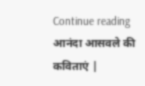Continue reading आनंदा आसवले की कविताएं |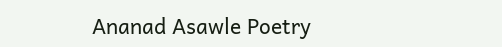Ananad Asawle Poetry